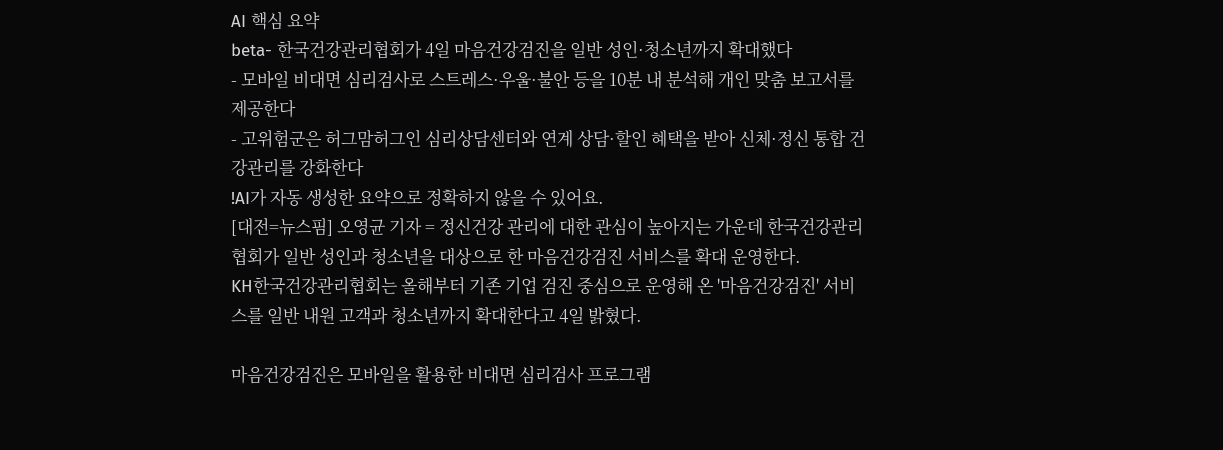AI 핵심 요약
beta- 한국건강관리협회가 4일 마음건강검진을 일반 성인·청소년까지 확대했다
- 모바일 비대면 심리검사로 스트레스·우울·불안 등을 10분 내 분석해 개인 맞춤 보고서를 제공한다
- 고위험군은 허그맘허그인 심리상담센터와 연계 상담·할인 혜택을 받아 신체·정신 통합 건강관리를 강화한다
!AI가 자동 생성한 요약으로 정확하지 않을 수 있어요.
[대전=뉴스핌] 오영균 기자 = 정신건강 관리에 대한 관심이 높아지는 가운데 한국건강관리협회가 일반 성인과 청소년을 대상으로 한 마음건강검진 서비스를 확대 운영한다.
KH한국건강관리협회는 올해부터 기존 기업 검진 중심으로 운영해 온 '마음건강검진' 서비스를 일반 내원 고객과 청소년까지 확대한다고 4일 밝혔다.

마음건강검진은 모바일을 활용한 비대면 심리검사 프로그램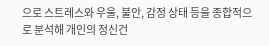으로 스트레스와 우울, 불안, 감정 상태 등을 종합적으로 분석해 개인의 정신건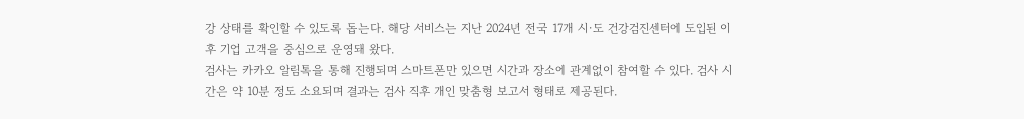강 상태를 확인할 수 있도록 돕는다. 해당 서비스는 지난 2024년 전국 17개 시·도 건강검진센터에 도입된 이후 기업 고객을 중심으로 운영돼 왔다.
검사는 카카오 알림톡을 통해 진행되며 스마트폰만 있으면 시간과 장소에 관계없이 참여할 수 있다. 검사 시간은 약 10분 정도 소요되며 결과는 검사 직후 개인 맞춤형 보고서 형태로 제공된다.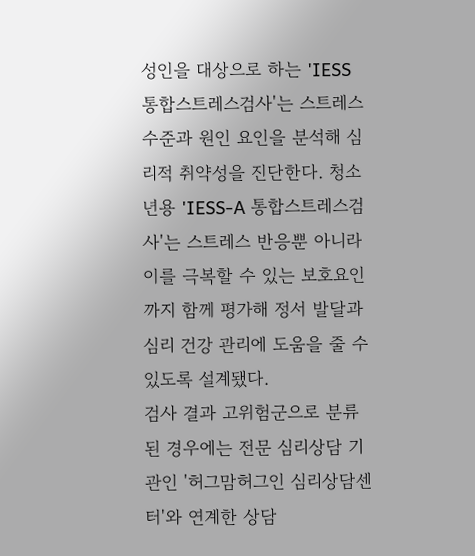성인을 대상으로 하는 'IESS 통합스트레스검사'는 스트레스 수준과 원인 요인을 분석해 심리적 취약성을 진단한다. 청소년용 'IESS-A 통합스트레스검사'는 스트레스 반응뿐 아니라 이를 극복할 수 있는 보호요인까지 함께 평가해 정서 발달과 심리 건강 관리에 도움을 줄 수 있도록 설계됐다.
검사 결과 고위험군으로 분류된 경우에는 전문 심리상담 기관인 '허그맘허그인 심리상담센터'와 연계한 상담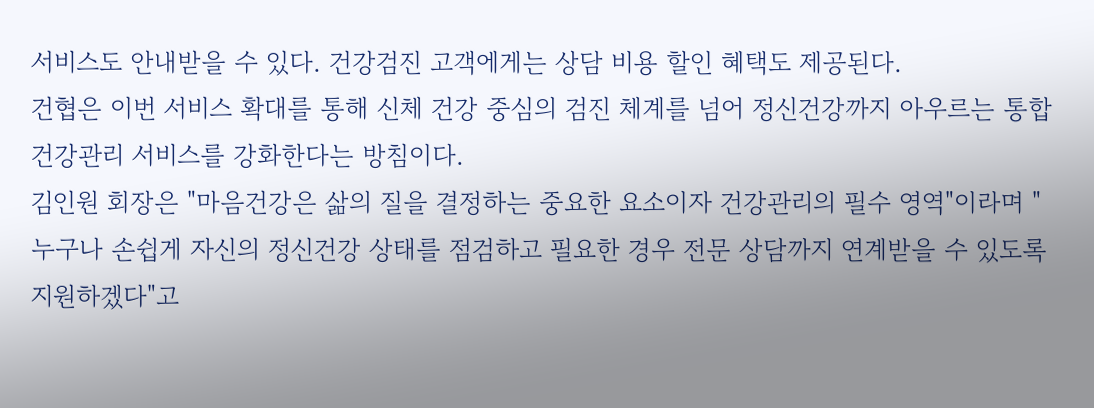서비스도 안내받을 수 있다. 건강검진 고객에게는 상담 비용 할인 혜택도 제공된다.
건협은 이번 서비스 확대를 통해 신체 건강 중심의 검진 체계를 넘어 정신건강까지 아우르는 통합 건강관리 서비스를 강화한다는 방침이다.
김인원 회장은 "마음건강은 삶의 질을 결정하는 중요한 요소이자 건강관리의 필수 영역"이라며 "누구나 손쉽게 자신의 정신건강 상태를 점검하고 필요한 경우 전문 상담까지 연계받을 수 있도록 지원하겠다"고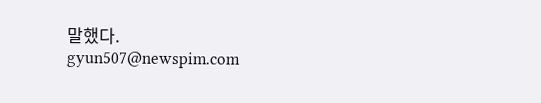말했다.
gyun507@newspim.com